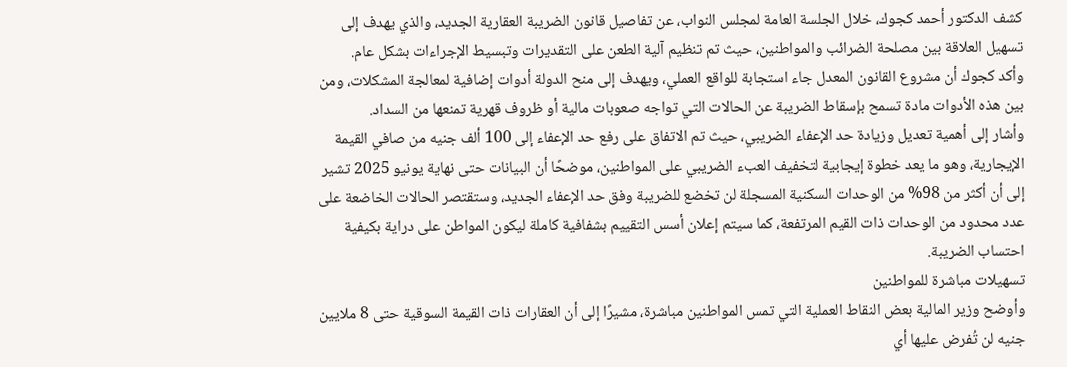كشف الدكتور أحمد كجوك، خلال الجلسة العامة لمجلس النواب، عن تفاصيل قانون الضريبة العقارية الجديد، والذي يهدف إلى تسهيل العلاقة بين مصلحة الضرائب والمواطنين، حيث تم تنظيم آلية الطعن على التقديرات وتبسيط الإجراءات بشكل عام.
وأكد كجوك أن مشروع القانون المعدل جاء استجابة للواقع العملي، ويهدف إلى منح الدولة أدوات إضافية لمعالجة المشكلات، ومن بين هذه الأدوات مادة تسمح بإسقاط الضريبة عن الحالات التي تواجه صعوبات مالية أو ظروف قهرية تمنعها من السداد.
وأشار إلى أهمية تعديل وزيادة حد الإعفاء الضريبي، حيث تم الاتفاق على رفع حد الإعفاء إلى 100 ألف جنيه من صافي القيمة الإيجارية، وهو ما يعد خطوة إيجابية لتخفيف العبء الضريبي على المواطنين، موضحًا أن البيانات حتى نهاية يونيو 2025 تشير إلى أن أكثر من 98% من الوحدات السكنية المسجلة لن تخضع للضريبة وفق حد الإعفاء الجديد، وستقتصر الحالات الخاضعة على عدد محدود من الوحدات ذات القيم المرتفعة، كما سيتم إعلان أسس التقييم بشفافية كاملة ليكون المواطن على دراية بكيفية احتساب الضريبة.
تسهيلات مباشرة للمواطنين
وأوضح وزير المالية بعض النقاط العملية التي تمس المواطنين مباشرة، مشيرًا إلى أن العقارات ذات القيمة السوقية حتى 8 ملايين جنيه لن تُفرض عليها أي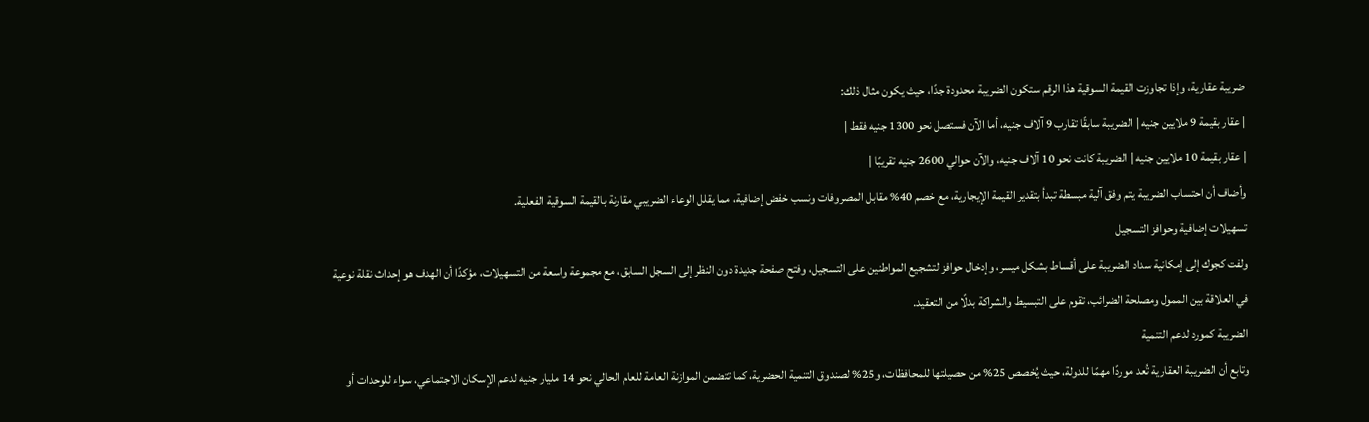ضريبة عقارية، وإذا تجاوزت القيمة السوقية هذا الرقم ستكون الضريبة محدودة جدًا، حيث يكون مثال ذلك:
| عقار بقيمة 9 ملايين جنيه | الضريبة سابقًا تقارب 9 آلاف جنيه، أما الآن فستصل نحو 1300 جنيه فقط |
| عقار بقيمة 10 ملايين جنيه | الضريبة كانت نحو 10 آلاف جنيه، والآن حوالي 2600 جنيه تقريبًا |
وأضاف أن احتساب الضريبة يتم وفق آلية مبسطة تبدأ بتقدير القيمة الإيجارية، مع خصم 40% مقابل المصروفات ونسب خفض إضافية، مما يقلل الوعاء الضريبي مقارنة بالقيمة السوقية الفعلية.
تسهيلات إضافية وحوافز التسجيل
ولفت كجوك إلى إمكانية سداد الضريبة على أقساط بشكل ميسر، وإدخال حوافز لتشجيع المواطنين على التسجيل، وفتح صفحة جديدة دون النظر إلى السجل السابق، مع مجموعة واسعة من التسهيلات، مؤكدًا أن الهدف هو إحداث نقلة نوعية في العلاقة بين الممول ومصلحة الضرائب، تقوم على التبسيط والشراكة بدلًا من التعقيد.
الضريبة كمورد لدعم التنمية
وتابع أن الضريبة العقارية تُعد موردًا مهمًا للدولة، حيث يُخصص 25% من حصيلتها للمحافظات، و25% لصندوق التنمية الحضرية، كما تتضمن الموازنة العامة للعام الحالي نحو 14 مليار جنيه لدعم الإسكان الاجتماعي، سواء للوحدات أو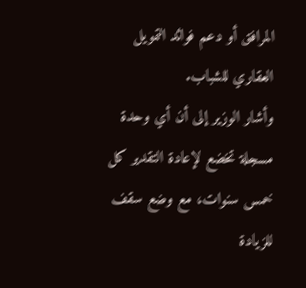المرافق أو دعم فوائد التمويل العقاري للشباب.
وأشار الوزير إلى أن أي وحدة مسجلة تخضع لإعادة التقدير كل خمس سنوات، مع وضع سقف للزيادة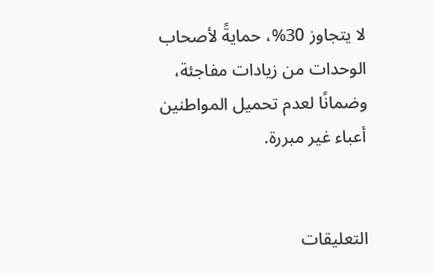لا يتجاوز 30%، حمايةً لأصحاب الوحدات من زيادات مفاجئة، وضمانًا لعدم تحميل المواطنين أعباء غير مبررة.


التعليقات